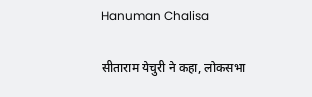Hanuman Chalisa

सीताराम येचुरी ने कहा, लोकसभा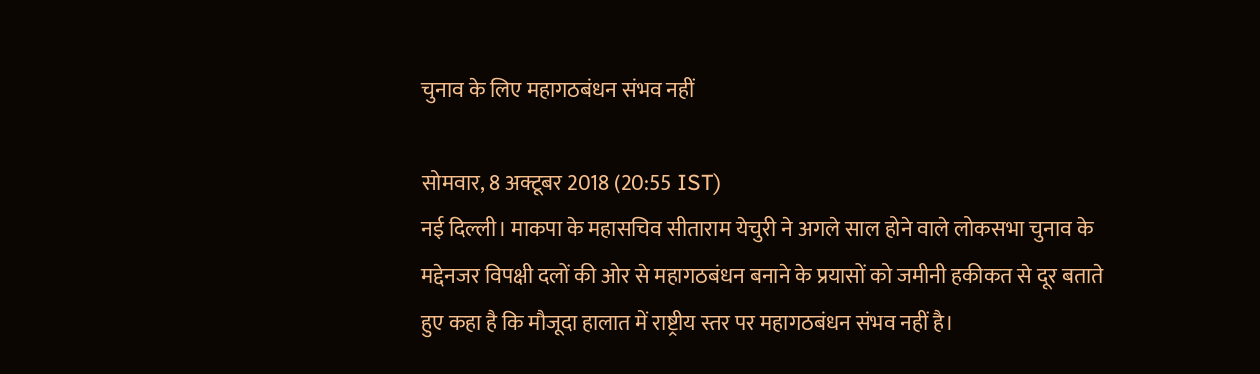चुनाव के लिए महागठबंधन संभव नहीं

सोमवार, 8 अक्टूबर 2018 (20:55 IST)
नई दिल्ली। माकपा के महासचिव सीताराम येचुरी ने अगले साल होने वाले लोकसभा चुनाव के मद्देनजर विपक्षी दलों की ओर से महागठबंधन बनाने के प्रयासों को जमीनी हकीकत से दूर बताते हुए कहा है कि मौजूदा हालात में राष्ट्रीय स्तर पर महागठबंधन संभव नहीं है।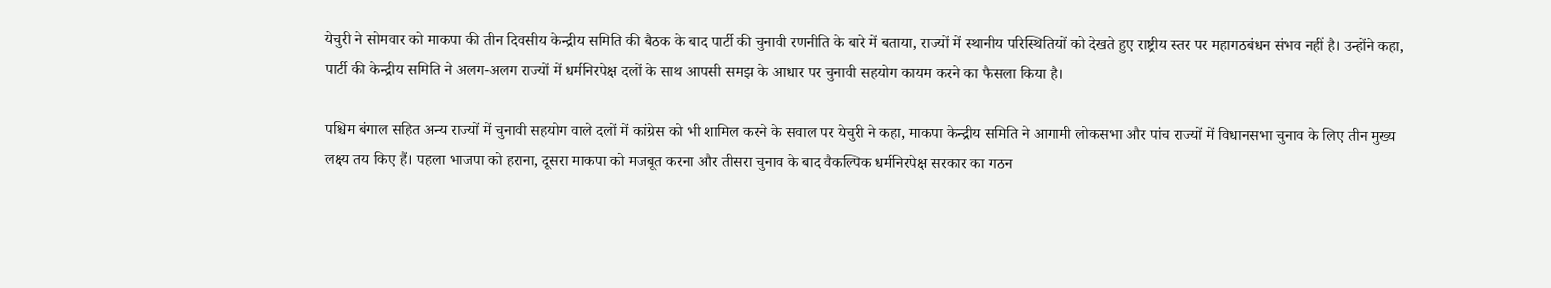येचुरी ने सोमवार को माकपा की तीन दिवसीय केन्द्रीय समिति की बैठक के बाद पार्टी की चुनावी रणनीति के बारे में बताया, राज्यों में स्थानीय परिस्थितियों को देखते हुए राष्ट्रीय स्तर पर महागठबंधन संभव नहीं है। उन्होंने कहा, पार्टी की केन्द्रीय समिति ने अलग-अलग राज्यों में धर्मनिरपेक्ष दलों के साथ आपसी समझ के आधार पर चुनावी सहयोग कायम करने का फैसला किया है।

पश्चिम बंगाल सहित अन्य राज्यों में चुनावी सहयोग वाले दलों में कांग्रेस को भी शामिल करने के सवाल पर येचुरी ने कहा, माकपा केन्द्रीय समिति ने आगामी लोकसभा और पांच राज्यों में विधानसभा चुनाव के लिए तीन मुख्य लक्ष्य तय किए हैं। पहला भाजपा को हराना, दूसरा माकपा को मजबूत करना और तीसरा चुनाव के बाद वैकल्पिक धर्मनिरपेक्ष सरकार का गठन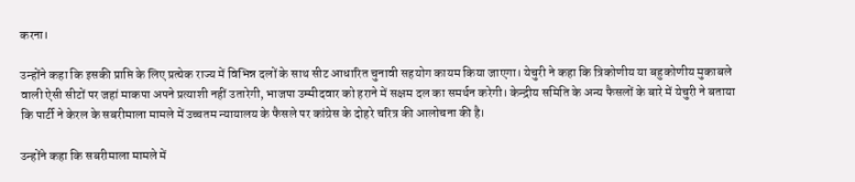करना।

उन्होंने कहा कि इसकी प्राप्ति के लिए प्रत्‍येक राज्य में विभिन्न दलों के साथ सीट आधारित चुनावी सहयोग कायम किया जाएगा। येचुरी ने कहा कि त्रिकोणीय या बहुकोणीय मुकाबले वाली ऐसी सीटों पर जहां माकपा अपने प्रत्याशी नहीं उतारेगी, भाजपा उम्मीदवार को हराने में सक्षम दल का समर्थन करेगी। केन्द्रीय समिति के अन्य फैसलों के बारे में येचुरी ने बताया कि पार्टी ने केरल के सबरीमाला मामले में उच्चतम न्यायालय के फैसले पर कांग्रेस के दोहरे चरित्र की आलोचना की है।

उन्होंने कहा कि सबरीमाला मामले में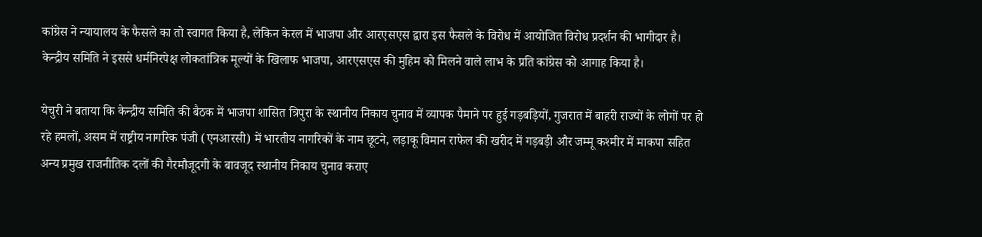कांग्रेस ने न्यायालय के फैसले का तो स्वागत किया है, लेकिन केरल में भाजपा और आरएसएस द्वारा इस फैसले के विरोध में आयोजित विरोध प्रदर्शन की भागीदार है। केन्द्रीय समिति ने इससे धर्मनिरपेक्ष लोकतांत्रिक मूल्यों के खिलाफ भाजपा, आरएसएस की मुहिम को मिलने वाले लाभ के प्रति कांग्रेस को आगाह किया है।

येचुरी ने बताया कि केन्द्रीय समिति की बैठक में भाजपा शासित त्रिपुरा के स्थानीय निकाय चुनाव में व्यापक पैमाने पर हुई गड़बड़ियों, गुजरात में बाहरी राज्यों के लोगों पर हो रहे हमलों, असम में राष्ट्रीय नागरिक पंजी (एनआरसी) में भारतीय नागरिकों के नाम छूटने, लड़ाकू विमान राफेल की खरीद में गड़बड़ी और जम्मू कश्मीर में माकपा सहित अन्य प्रमुख राजनीतिक दलों की गैरमौजूदगी के बावजूद स्थानीय निकाय चुनाव कराए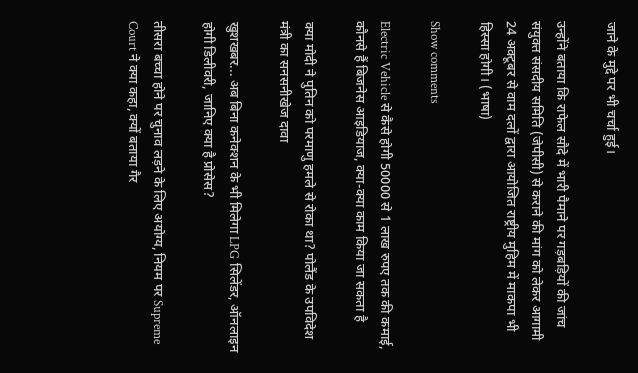जाने के मुद्दे पर भी चर्चा हुई।

उन्होंने बताया कि राफेल सौदे में भारी पैमाने पर गड़बड़ियों की जांच संयुक्त संसदीय समिति (जेपीसी) से कराने की मांग को लेकर आगामी 24 अक्‍टूबर से वाम दलों द्वारा आयोजित राष्ट्रीय मुहिम में माकपा भी हिस्सा होगी। (भाषा)

Show comments

Electric Vehicle से कैसे होगी 50000 से 1 लाख रुपए तक की कमाई, कौनसे हैं बिजनेस आइडियाज, क्या-क्या काम किया जा सकता है

क्या मोदी ने पुतिन को परमाणु हमले से रोका था? पोलैंड के उपविदेश मंत्री का सनसनीखेज दावा

खुशखबर... अब बिना कनेक्शन के भी मिलेगा LPG सिलेंडर, ऑनलाइन होगी डिलीवरी, जानिए क्‍या है प्रोसेस?

तीसरा बच्चा होने पर चुनाव लड़ने के लिए अयोग्य, नियम पर Supreme Court ने क्या कहा, क्यों बताया गैर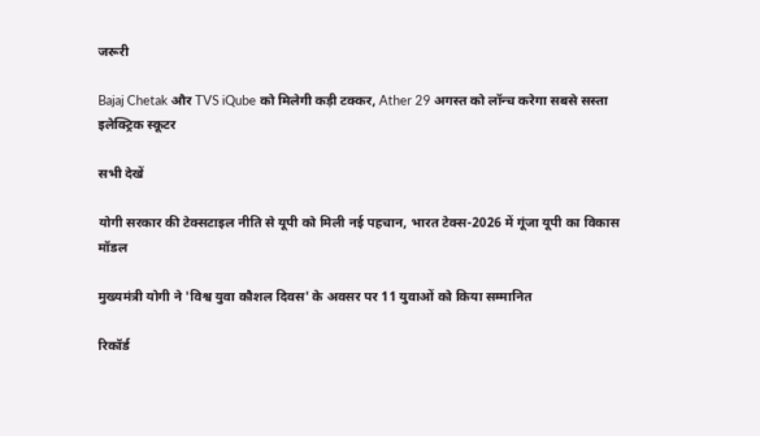जरूरी

Bajaj Chetak और TVS iQube को मिलेगी कड़ी टक्कर, Ather 29 अगस्त को लॉन्च करेगा सबसे सस्ता इलेक्ट्रिक स्कूटर

सभी देखें

योगी सरकार की टेक्सटाइल नीति से यूपी को मिली नई पहचान, भारत टेक्स-2026 में गूंजा यूपी का विकास मॉडल

मुख्यमंत्री योगी ने 'विश्व युवा कौशल दिवस' के अवसर पर 11 युवाओं को किया सम्मानित

रिकॉर्ड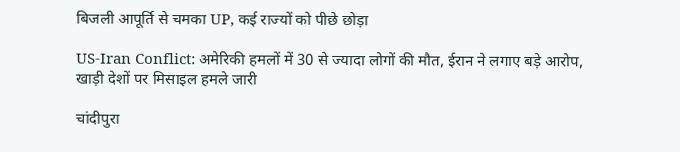बिजली आपूर्ति से चमका UP, कई राज्यों को पीछे छोड़ा

US-Iran Conflict: अमेरिकी हमलों में 30 से ज्यादा लोगों की मौत, ईरान ने लगाए बड़े आरोप, खाड़ी देशों पर मिसाइल हमले जारी

चांदीपुरा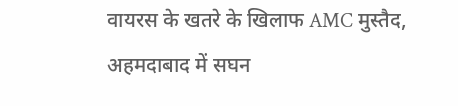वायरस के खतरे के खिलाफ AMC मुस्तैद, अहमदाबाद में सघन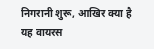निगरानी शुरू, आखिर क्या है यह वायरस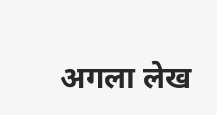अगला लेख